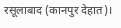रसूलाबाद (कानपुर देहात)।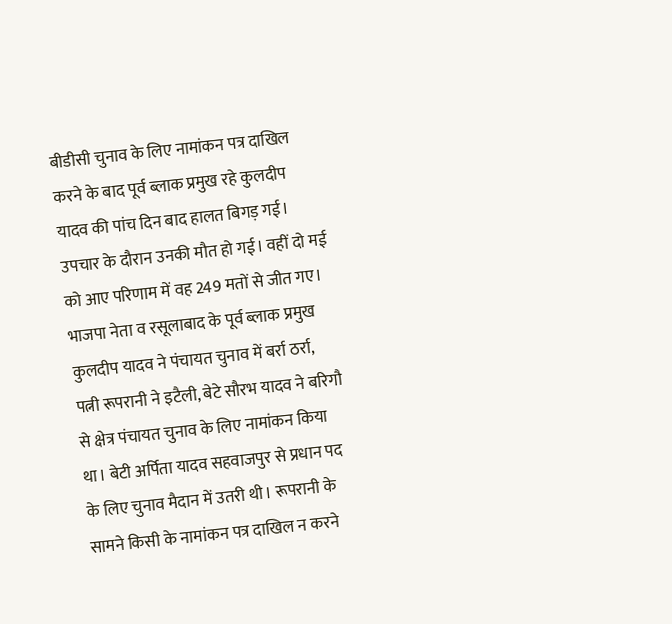बीडीसी चुनाव के लिए नामांकन पत्र दाखिल करने के बाद पूर्व ब्लाक प्रमुख रहे कुलदीप यादव की पांच दिन बाद हालत बिगड़ गई। उपचार के दौरान उनकी मौत हो गई। वहीं दो मई को आए परिणाम में वह 249 मतों से जीत गए।
भाजपा नेता व रसूलाबाद के पूर्व ब्लाक प्रमुख कुलदीप यादव ने पंचायत चुनाव में बर्रा ठर्रा, पत्नी रूपरानी ने इटैली, बेटे सौरभ यादव ने बरिगौ से क्षेत्र पंचायत चुनाव के लिए नामांकन किया था। बेटी अर्पिता यादव सहवाजपुर से प्रधान पद के लिए चुनाव मैदान में उतरी थी। रूपरानी के सामने किसी के नामांकन पत्र दाखिल न करने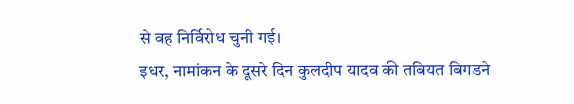से वह निर्विरोध चुनी गई।
इधर, नामांकन के दूसरे दिन कुलदीप यादव की तबियत बिगडने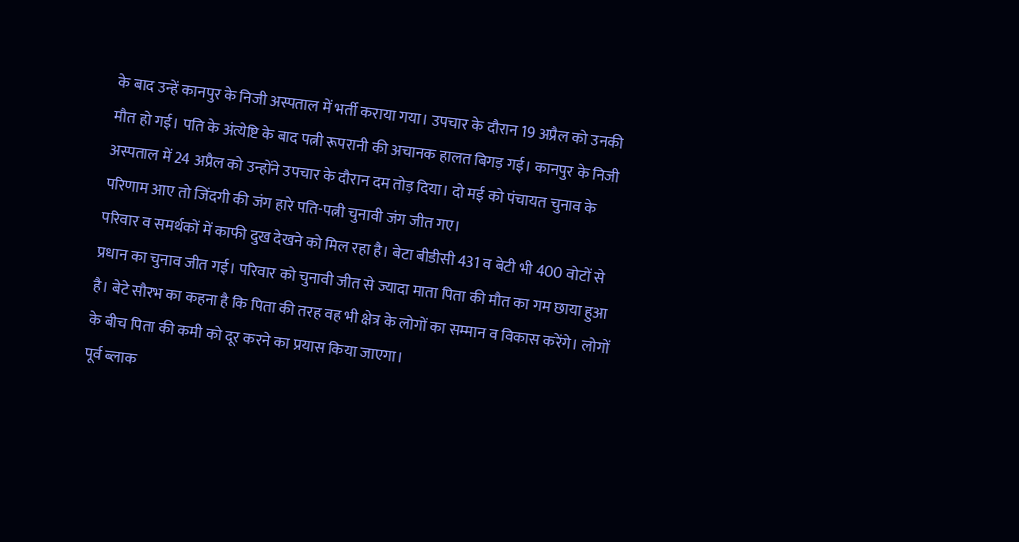के बाद उन्हें कानपुर के निजी अस्पताल में भर्ती कराया गया। उपचार के दौरान 19 अप्रैल को उनकी मौत हो गई। पति के अंत्येष्टि के बाद पत्नी रूपरानी की अचानक हालत बिगड़ गई। कानपुर के निजी अस्पताल में 24 अप्रैल को उन्होंने उपचार के दौरान दम तोड़ दिया। दो मई को पंचायत चुनाव के परिणाम आए तो जिंदगी की जंग हारे पति-पत्नी चुनावी जंग जीत गए।
परिवार व समर्थकों में काफी दुख देखने को मिल रहा है। बेटा बीडीसी 431 व बेटी भी 400 वोटों से प्रधान का चुनाव जीत गई। परिवार को चुनावी जीत से ज्यादा माता पिता की मौत का गम छाया हुआ है। बेटे सौरभ का कहना है कि पिता की तरह वह भी क्षेत्र के लोगों का सम्मान व विकास करेंगे। लोगों के बीच पिता की कमी को दूर करने का प्रयास किया जाएगा।
पूर्व ब्लाक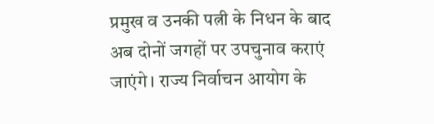प्रमुख व उनकी पत्नी के निधन के बाद अब दोनों जगहों पर उपचुनाव कराएं जाएंगे। राज्य निर्वाचन आयोग के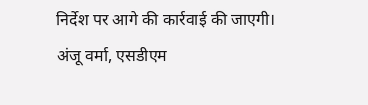निर्देश पर आगे की कार्रवाई की जाएगी। अंजू वर्मा, एसडीएम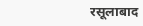रसूलाबाद